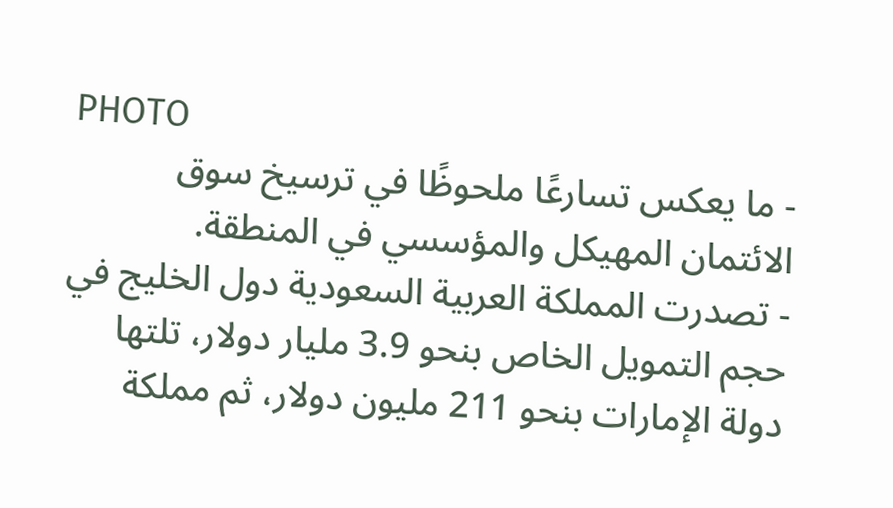PHOTO
- ما يعكس تسارعًا ملحوظًا في ترسيخ سوق الائتمان المهيكل والمؤسسي في المنطقة.
- تصدرت المملكة العربية السعودية دول الخليج في حجم التمويل الخاص بنحو 3.9 مليار دولار، تلتها دولة الإمارات بنحو 211 مليون دولار، ثم مملكة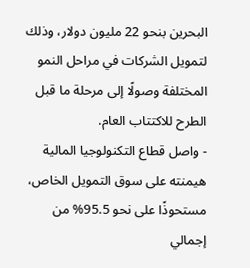البحرين بنحو 22 مليون دولار، وذلك لتمويل الشركات في مراحل النمو المختلفة وصولًا إلى مرحلة ما قبل الطرح للاكتتاب العام.
- واصل قطاع التكنولوجيا المالية هيمنته على سوق التمويل الخاص، مستحوذًا على نحو 95.5% من إجمالي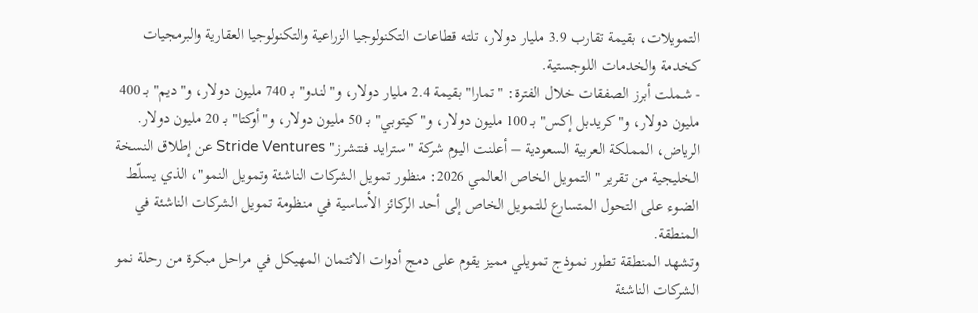التمويلات، بقيمة تقارب 3.9 مليار دولار، تلته قطاعات التكنولوجيا الزراعية والتكنولوجيا العقارية والبرمجيات كخدمة والخدمات اللوجستية.
- شملت أبرز الصفقات خلال الفترة: "تمارا" بقيمة 2.4 مليار دولار، و"لندو" بـ 740 مليون دولار، و"ديم" بـ 400 مليون دولار، و"كريدبل إكس" بـ 100 مليون دولار، و"كيتوبي" بـ 50 مليون دولار، و"أوكتا" بـ 20 مليون دولار.
الرياض، المملكة العربية السعودية – أعلنت اليوم شركة "سترايد فنتشرز" Stride Ventures عن إطلاق النسخة الخليجية من تقرير "التمويل الخاص العالمي 2026: منظور تمويل الشركات الناشئة وتمويل النمو"، الذي يسلّط الضوء على التحول المتسارع للتمويل الخاص إلى أحد الركائز الأساسية في منظومة تمويل الشركات الناشئة في المنطقة.
وتشهد المنطقة تطور نموذج تمويلي مميز يقوم على دمج أدوات الائتمان المهيكل في مراحل مبكرة من رحلة نمو الشركات الناشئة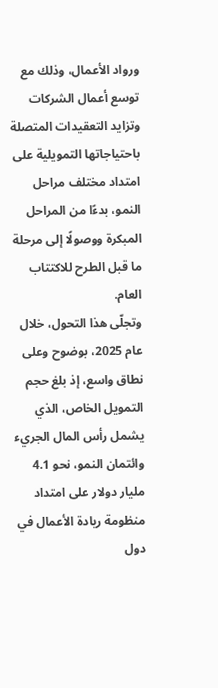ورواد الأعمال، وذلك مع توسع أعمال الشركات وتزايد التعقيدات المتصلة باحتياجاتها التمويلية على امتداد مختلف مراحل النمو، بدءًا من المراحل المبكرة ووصولًا إلى مرحلة ما قبل الطرح للاكتتاب العام.
وتجلّى هذا التحول، خلال عام 2025، بوضوح وعلى نطاق واسع، إذ بلغ حجم التمويل الخاص، الذي يشمل رأس المال الجريء وائتمان النمو، نحو 4.1 مليار دولار على امتداد منظومة ريادة الأعمال في دول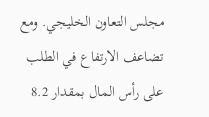مجلس التعاون الخليجي. ومع تضاعف الارتفاع في الطلب على رأس المال بمقدار 8.2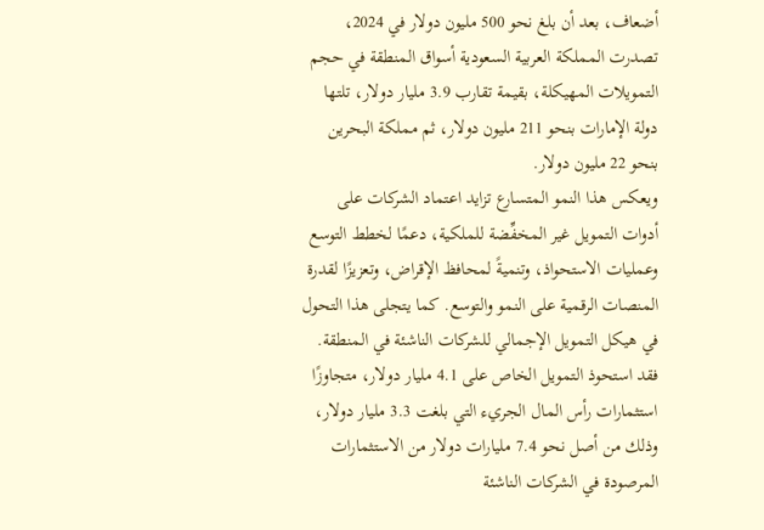أضعاف، بعد أن بلغ نحو 500 مليون دولار في 2024، تصدرت المملكة العربية السعودية أسواق المنطقة في حجم التمويلات المهيكلة، بقيمة تقارب 3.9 مليار دولار، تلتها دولة الإمارات بنحو 211 مليون دولار، ثم مملكة البحرين بنحو 22 مليون دولار.
ويعكس هذا النمو المتسارع تزايد اعتماد الشركات على أدوات التمويل غير المخفِّضة للملكية، دعمًا لخطط التوسع وعمليات الاستحواذ، وتنميةً لمحافظ الإقراض، وتعزيزًا لقدرة المنصات الرقمية على النمو والتوسع. كما يتجلى هذا التحول في هيكل التمويل الإجمالي للشركات الناشئة في المنطقة. فقد استحوذ التمويل الخاص على 4.1 مليار دولار، متجاوزًا استثمارات رأس المال الجريء التي بلغت 3.3 مليار دولار، وذلك من أصل نحو 7.4 مليارات دولار من الاستثمارات المرصودة في الشركات الناشئة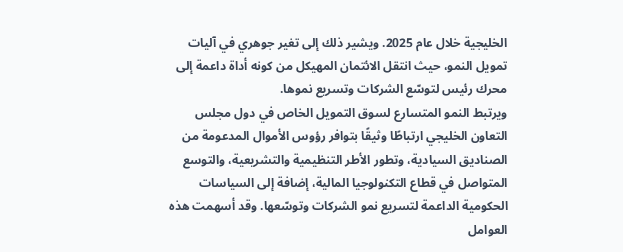الخليجية خلال عام 2025. ويشير ذلك إلى تغير جوهري في آليات تمويل النمو، حيث انتقل الائتمان المهيكل من كونه أداة داعمة إلى محرك رئيس لتوسّع الشركات وتسريع نموها.
ويرتبط النمو المتسارع لسوق التمويل الخاص في دول مجلس التعاون الخليجي ارتباطًا وثيقًا بتوافر رؤوس الأموال المدعومة من الصناديق السيادية، وتطور الأطر التنظيمية والتشريعية، والتوسع المتواصل في قطاع التكنولوجيا المالية، إضافة إلى السياسات الحكومية الداعمة لتسريع نمو الشركات وتوسّعها. وقد أسهمت هذه العوامل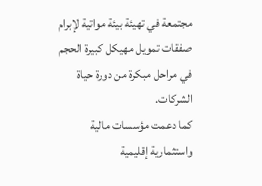مجتمعة في تهيئة بيئة مواتية لإبرام صفقات تمويل مهيكل كبيرة الحجم في مراحل مبكرة من دورة حياة الشركات.
كما دعمت مؤسسات مالية واستثمارية إقليمية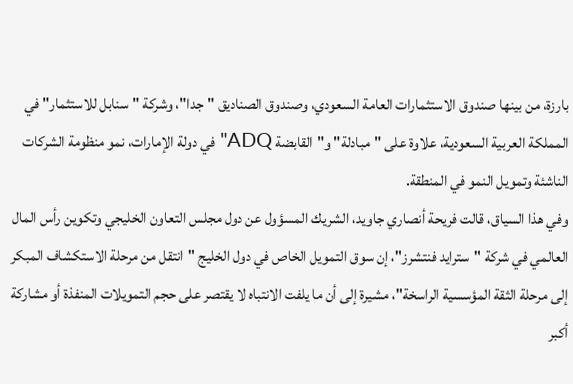بارزة، من بينها صندوق الاستثمارات العامة السعودي، وصندوق الصناديق "جدا"، وشركة "سنابل للاستثمار" في المملكة العربية السعودية، علاوة على "مبادلة" و"القابضة ADQ" في دولة الإمارات، نمو منظومة الشركات الناشئة وتمويل النمو في المنطقة.
وفي هذا السياق، قالت فريحة أنصاري جاويد، الشريك المسؤول عن دول مجلس التعاون الخليجي وتكوين رأس المال العالمي في شركة "سترايد فنتشرز"، إن سوق التمويل الخاص في دول الخليج "انتقل من مرحلة الاستكشاف المبكر إلى مرحلة الثقة المؤسسية الراسخة"، مشيرة إلى أن ما يلفت الانتباه لا يقتصر على حجم التمويلات المنفذة أو مشاركة أكبر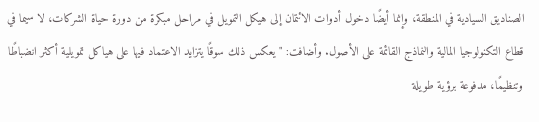الصناديق السيادية في المنطقة، وإنما أيضًا دخول أدوات الائتمان إلى هيكل التمويل في مراحل مبكرة من دورة حياة الشركات، لا سيما في قطاع التكنولوجيا المالية والنماذج القائمة على الأصول. وأضافت: "يعكس ذلك سوقًا يتزايد الاعتماد فيها على هياكل تمويلية أكثر انضباطًا وتنظيمًا، مدفوعة برؤية طويلة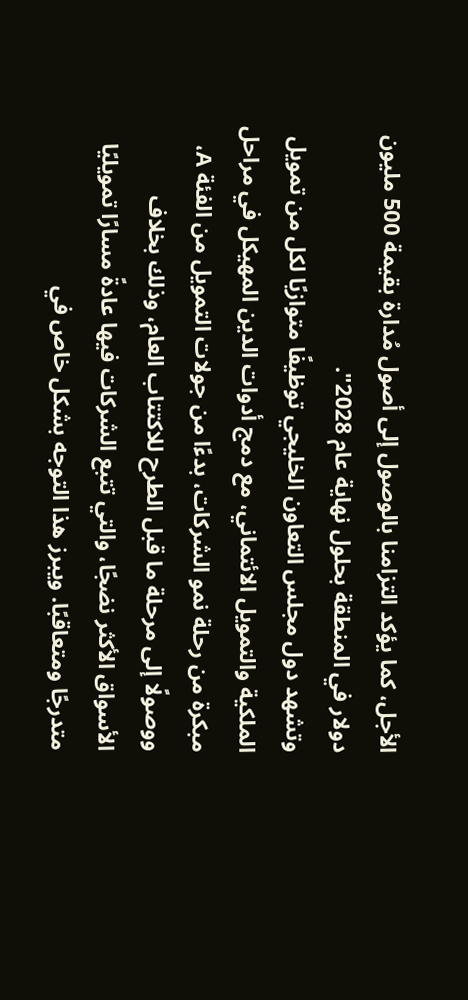الأجل، كما يؤكد التزامنا بالوصول إلى أصول مُدارة بقيمة 500 مليون دولار في المنطقة بحلول نهاية عام 2028".
وتشهد دول مجلس التعاون الخليجي توظيفًا متوازيًا لكل من تمويل الملكية والتمويل الائتماني، مع دمج أدوات الدين المهيكل في مراحل مبكرة من رحلة نمو الشركات، بدءًا من جولات التمويل من الفئة A، ووصولًا إلى مرحلة ما قبل الطرح للاكتتاب العام، وذلك بخلاف الأسواق الأكثر نضجًا، والتي تتبع الشركات فيها عادةً مسارًا تمويليًا متدرجًا ومتعاقبًا. ويبرز هذا التوجه بشكل خاص في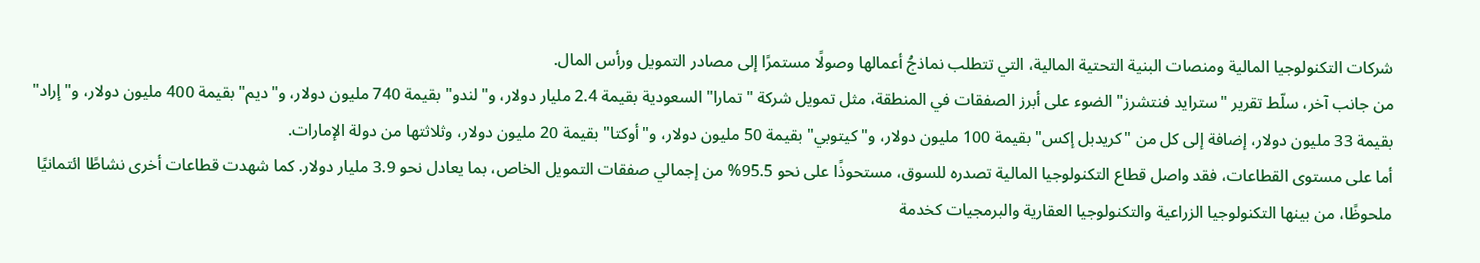شركات التكنولوجيا المالية ومنصات البنية التحتية المالية، التي تتطلب نماذجُ أعمالها وصولًا مستمرًا إلى مصادر التمويل ورأس المال.
من جانب آخر، سلّط تقرير "سترايد فنتشرز" الضوء على أبرز الصفقات في المنطقة، مثل تمويل شركة "تمارا" السعودية بقيمة 2.4 مليار دولار، و"لندو" بقيمة 740 مليون دولار، و"ديم" بقيمة 400 مليون دولار، و"إراد" بقيمة 33 مليون دولار، إضافة إلى كل من "كريدبل إكس" بقيمة 100 مليون دولار، و"كيتوبي" بقيمة 50 مليون دولار، و"أوكتا" بقيمة 20 مليون دولار، وثلاثتها من دولة الإمارات.
أما على مستوى القطاعات، فقد واصل قطاع التكنولوجيا المالية تصدره للسوق، مستحوذًا على نحو 95.5% من إجمالي صفقات التمويل الخاص، بما يعادل نحو 3.9 مليار دولار. كما شهدت قطاعات أخرى نشاطًا ائتمانيًا ملحوظًا، من بينها التكنولوجيا الزراعية والتكنولوجيا العقارية والبرمجيات كخدمة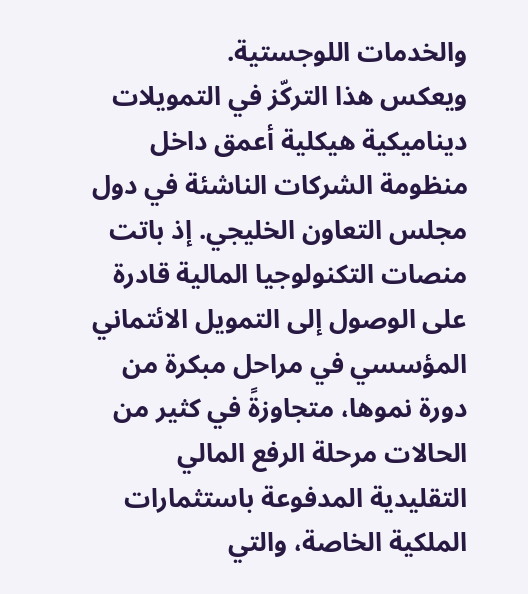والخدمات اللوجستية.
ويعكس هذا التركّز في التمويلات ديناميكية هيكلية أعمق داخل منظومة الشركات الناشئة في دول مجلس التعاون الخليجي. إذ باتت منصات التكنولوجيا المالية قادرة على الوصول إلى التمويل الائتماني المؤسسي في مراحل مبكرة من دورة نموها، متجاوزةً في كثير من الحالات مرحلة الرفع المالي التقليدية المدفوعة باستثمارات الملكية الخاصة، والتي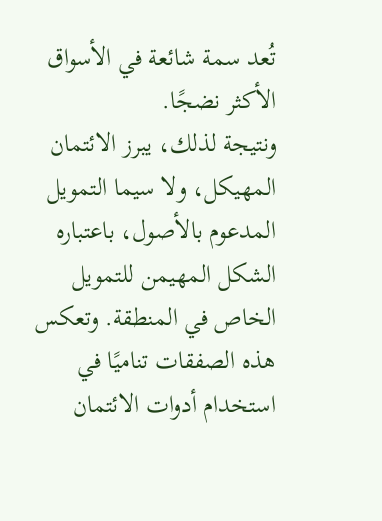تُعد سمة شائعة في الأسواق الأكثر نضجًا.
ونتيجة لذلك، يبرز الائتمان المهيكل، ولا سيما التمويل المدعوم بالأصول، باعتباره الشكل المهيمن للتمويل الخاص في المنطقة. وتعكس هذه الصفقات تناميًا في استخدام أدوات الائتمان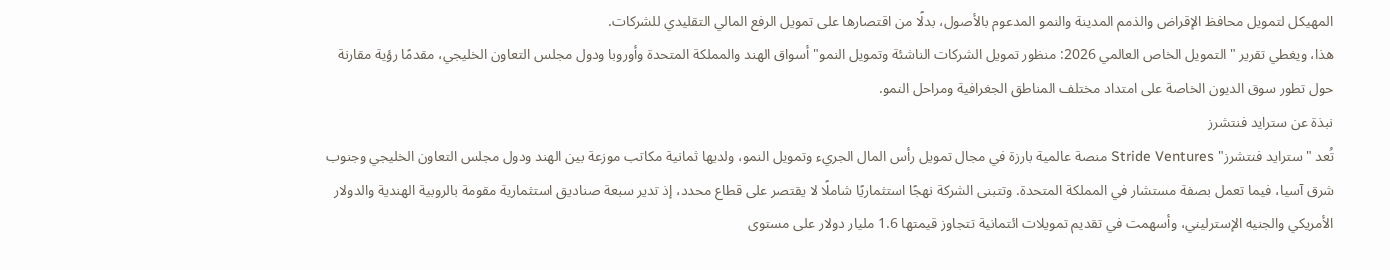المهيكل لتمويل محافظ الإقراض والذمم المدينة والنمو المدعوم بالأصول، بدلًا من اقتصارها على تمويل الرفع المالي التقليدي للشركات.
هذا، ويغطي تقرير "التمويل الخاص العالمي 2026: منظور تمويل الشركات الناشئة وتمويل النمو" أسواق الهند والمملكة المتحدة وأوروبا ودول مجلس التعاون الخليجي، مقدمًا رؤية مقارنة حول تطور سوق الديون الخاصة على امتداد مختلف المناطق الجغرافية ومراحل النمو.
نبذة عن سترايد فنتشرز
تُعد "سترايد فنتشرز" Stride Ventures منصة عالمية بارزة في مجال تمويل رأس المال الجريء وتمويل النمو، ولديها ثمانية مكاتب موزعة بين الهند ودول مجلس التعاون الخليجي وجنوب شرق آسيا، فيما تعمل بصفة مستشار في المملكة المتحدة. وتتبنى الشركة نهجًا استثماريًا شاملًا لا يقتصر على قطاع محدد، إذ تدير سبعة صناديق استثمارية مقومة بالروبية الهندية والدولار الأمريكي والجنيه الإسترليني، وأسهمت في تقديم تمويلات ائتمانية تتجاوز قيمتها 1.6 مليار دولار على مستوى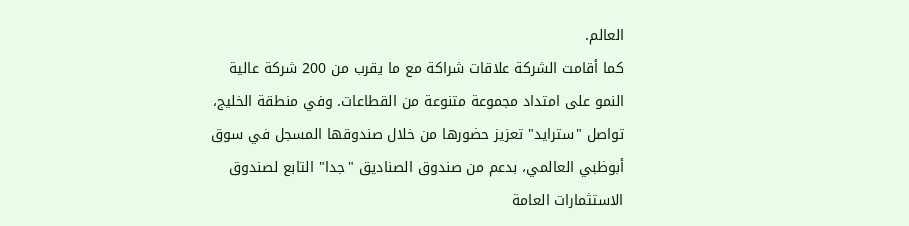العالم.
كما أقامت الشركة علاقات شراكة مع ما يقرب من 200 شركة عالية النمو على امتداد مجموعة متنوعة من القطاعات. وفي منطقة الخليج، تواصل "سترايد" تعزيز حضورها من خلال صندوقها المسجل في سوق أبوظبي العالمي، بدعم من صندوق الصناديق "جدا" التابع لصندوق الاستثمارات العامة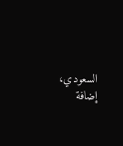السعودي، إضافة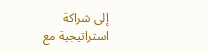إلى شراكة استراتيجية مع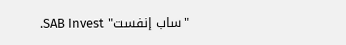"ساب إنفست" SAB Invest.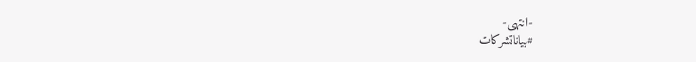-انتهى-
#بياناتشركات